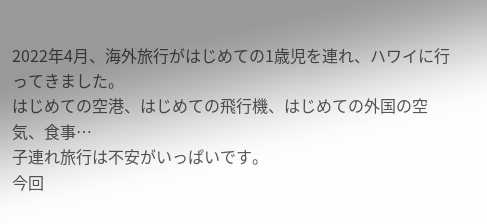2022年4月、海外旅行がはじめての1歳児を連れ、ハワイに行ってきました。
はじめての空港、はじめての飛行機、はじめての外国の空気、食事…
子連れ旅行は不安がいっぱいです。
今回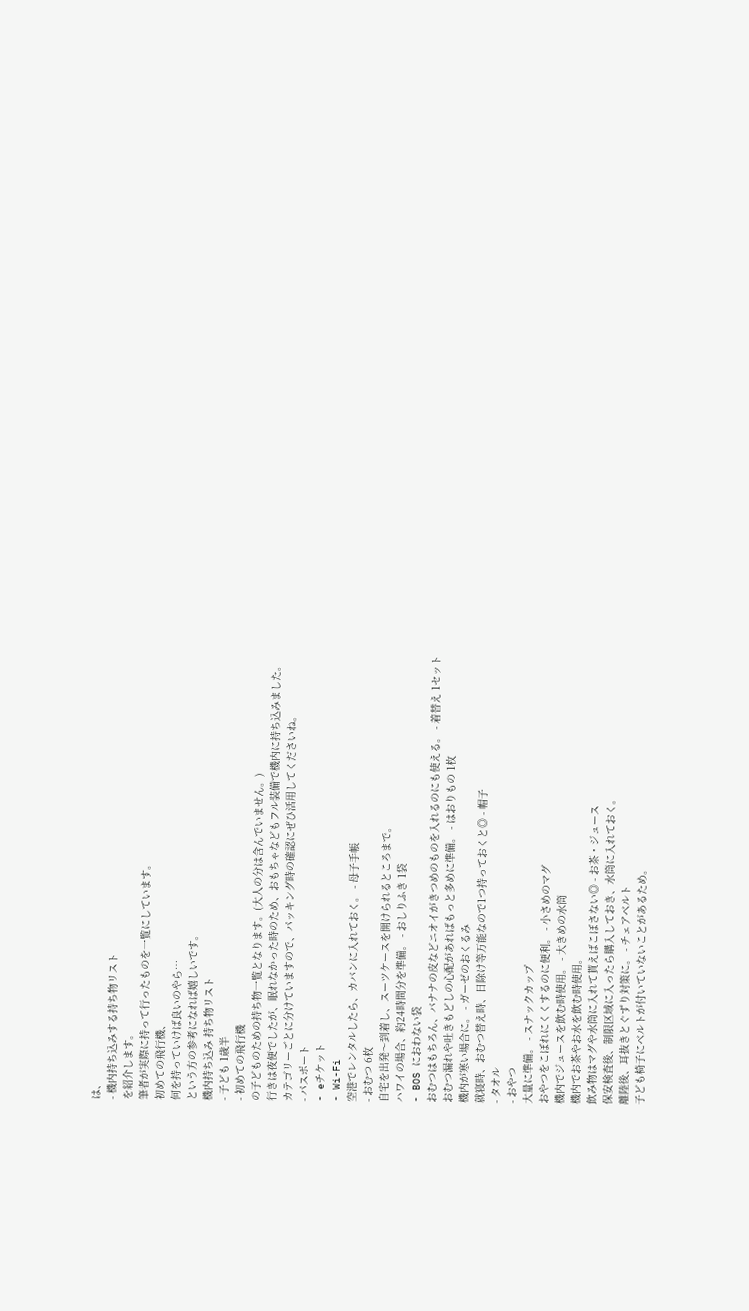は、
- 機内持ち込みする持ち物リスト
を紹介します。
筆者が実際に持って行ったものを一覧にしています。
初めての飛行機、
何を持っていけば良いのやら…
という方の参考になれば嬉しいです。
機内持ち込み 持ち物リスト
- 子ども 1歳半
- 初めての飛行機
の子どものための持ち物一覧となります。(大人の分は含んでいません。)
行きは夜便でしたが、眠れなかった時のため、おもちゃなどもフル装備で機内に持ち込みました。
カテゴリーごとに分けていますので、パッキング時の確認にぜひ活用してくださいね。
- パスポート
- eチケット
- Wi-Fi
空港でレンタルしたら、カバンに入れておく。 - 母子手帳
- おむつ 6枚
自宅を出発〜到着し、スーツケースを開けられるところまで。
ハワイの場合、約24時間分を準備。 - おしりふき 1袋
- BOS におわない袋
おむつはもちろん、バナナの皮などニオイがきつめのものを入れるのにも使える。 - 着替え 1セット
おむつ漏れや吐きもどしの心配があればもっと多めに準備。 - はおりもの 1枚
機内が寒い場合に。 - ガーゼのおくるみ
就寝時、おむつ替え時、日除け等万能なので1つ持っておくと◎ - 帽子
- タオル
- おやつ
大量に準備。 - スナックカップ
おやつをこぼれにくくするのに便利。 - 小さめのマグ
機内でジュースを飲む時使用。 - 大きめの水筒
機内でお茶やお水を飲む時使用。
飲み物はマグや水筒に入れて貰えばこぼさない◎ - お茶・ジュース
保安検査後、制限区域に入ったら購入しておき、水筒に入れておく。
離陸後、耳抜きとぐずり対策に。 - チェアベルト
子ども椅子にベルトが付いていないことがあるため。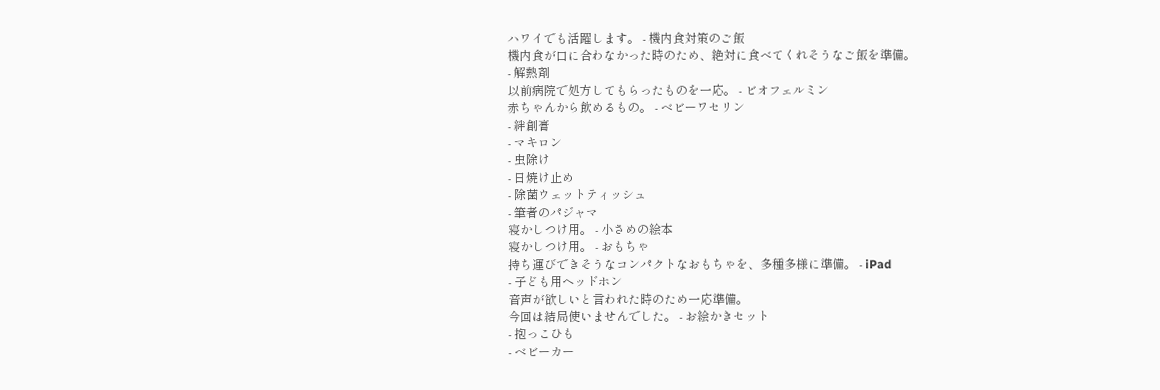ハワイでも活躍します。 - 機内食対策のご飯
機内食が口に合わなかった時のため、絶対に食べてくれそうなご飯を準備。
- 解熱剤
以前病院で処方してもらったものを一応。 - ビオフェルミン
赤ちゃんから飲めるもの。 - ベビーワセリン
- 絆創膏
- マキロン
- 虫除け
- 日焼け止め
- 除菌ウェットティッシュ
- 筆者のパジャマ
寝かしつけ用。 - 小さめの絵本
寝かしつけ用。 - おもちゃ
持ち運びできそうなコンパクトなおもちゃを、多種多様に準備。 - iPad
- 子ども用ヘッドホン
音声が欲しいと言われた時のため一応準備。
今回は結局使いませんでした。 - お絵かきセット
- 抱っこひも
- ベビーカー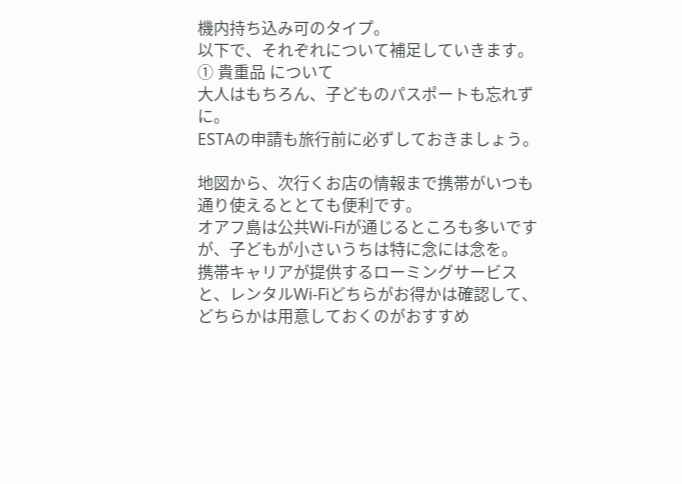機内持ち込み可のタイプ。
以下で、それぞれについて補足していきます。
① 貴重品 について
大人はもちろん、子どものパスポートも忘れずに。
ESTAの申請も旅行前に必ずしておきましょう。

地図から、次行くお店の情報まで携帯がいつも通り使えるととても便利です。
オアフ島は公共Wi-Fiが通じるところも多いですが、子どもが小さいうちは特に念には念を。
携帯キャリアが提供するローミングサービスと、レンタルWi-Fiどちらがお得かは確認して、どちらかは用意しておくのがおすすめ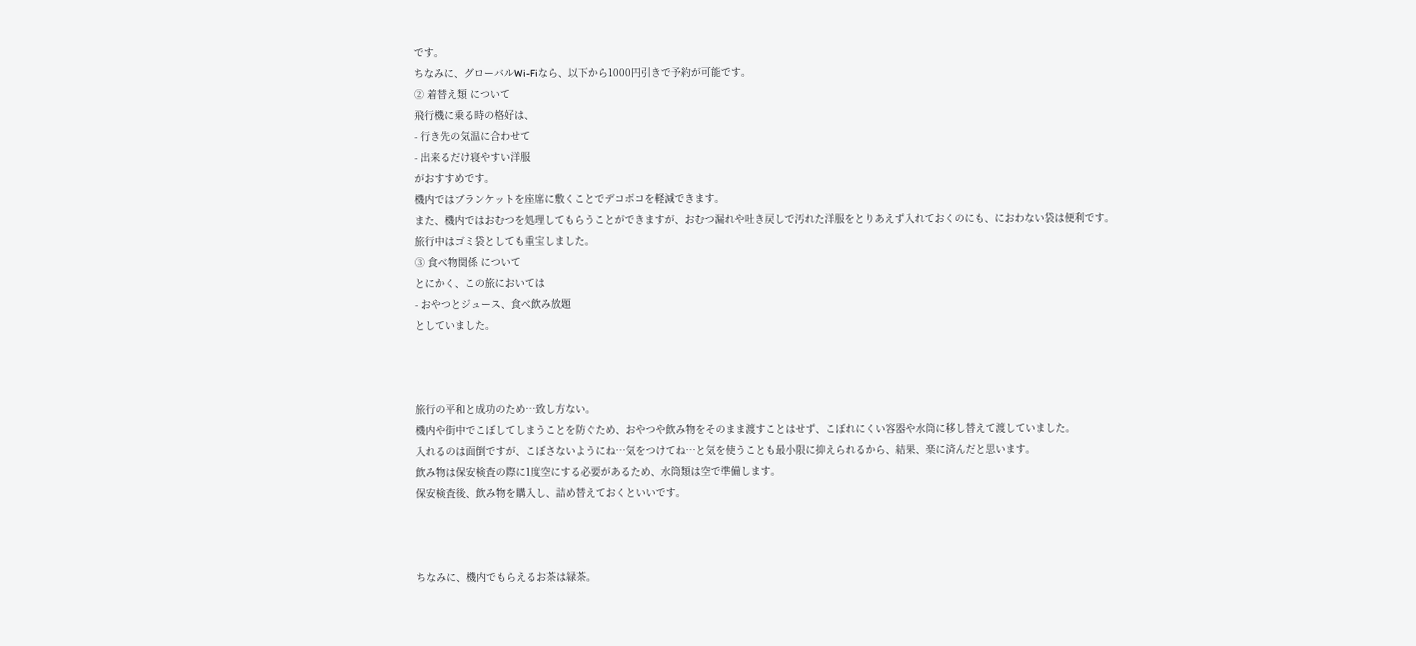です。
ちなみに、グローバルWi-Fiなら、以下から1000円引きで予約が可能です。
② 着替え類 について
飛行機に乗る時の格好は、
- 行き先の気温に合わせて
- 出来るだけ寝やすい洋服
がおすすめです。
機内ではブランケットを座席に敷くことでデコボコを軽減できます。
また、機内ではおむつを処理してもらうことができますが、おむつ漏れや吐き戻しで汚れた洋服をとりあえず入れておくのにも、におわない袋は便利です。
旅行中はゴミ袋としても重宝しました。
③ 食べ物関係 について
とにかく、この旅においては
- おやつとジュース、食べ飲み放題
としていました。



旅行の平和と成功のため…致し方ない。
機内や街中でこぼしてしまうことを防ぐため、おやつや飲み物をそのまま渡すことはせず、こぼれにくい容器や水筒に移し替えて渡していました。
入れるのは面倒ですが、こぼさないようにね…気をつけてね…と気を使うことも最小限に抑えられるから、結果、楽に済んだと思います。
飲み物は保安検査の際に1度空にする必要があるため、水筒類は空で準備します。
保安検査後、飲み物を購入し、詰め替えておくといいです。



ちなみに、機内でもらえるお茶は緑茶。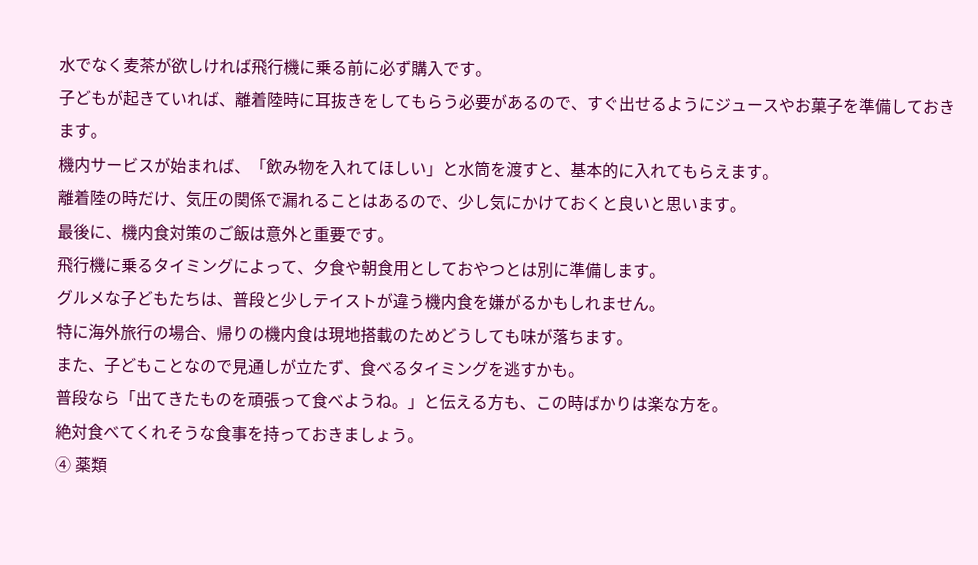水でなく麦茶が欲しければ飛行機に乗る前に必ず購入です。
子どもが起きていれば、離着陸時に耳抜きをしてもらう必要があるので、すぐ出せるようにジュースやお菓子を準備しておきます。
機内サービスが始まれば、「飲み物を入れてほしい」と水筒を渡すと、基本的に入れてもらえます。
離着陸の時だけ、気圧の関係で漏れることはあるので、少し気にかけておくと良いと思います。
最後に、機内食対策のご飯は意外と重要です。
飛行機に乗るタイミングによって、夕食や朝食用としておやつとは別に準備します。
グルメな子どもたちは、普段と少しテイストが違う機内食を嫌がるかもしれません。
特に海外旅行の場合、帰りの機内食は現地搭載のためどうしても味が落ちます。
また、子どもことなので見通しが立たず、食べるタイミングを逃すかも。
普段なら「出てきたものを頑張って食べようね。」と伝える方も、この時ばかりは楽な方を。
絶対食べてくれそうな食事を持っておきましょう。
④ 薬類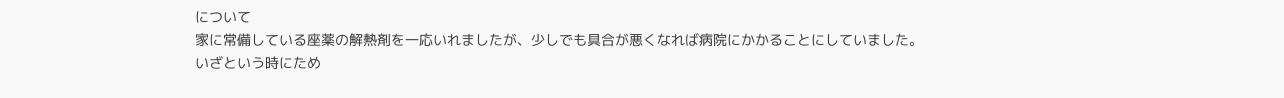について
家に常備している座薬の解熱剤を一応いれましたが、少しでも具合が悪くなれば病院にかかることにしていました。
いざという時にため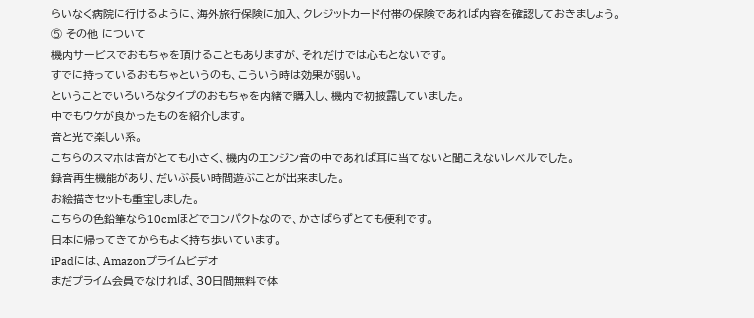らいなく病院に行けるように、海外旅行保険に加入、クレジットカード付帯の保険であれば内容を確認しておきましょう。
⑤ その他 について
機内サービスでおもちゃを頂けることもありますが、それだけでは心もとないです。
すでに持っているおもちゃというのも、こういう時は効果が弱い。
ということでいろいろなタイプのおもちゃを内緒で購入し、機内で初披露していました。
中でもウケが良かったものを紹介します。
音と光で楽しい系。
こちらのスマホは音がとても小さく、機内のエンジン音の中であれば耳に当てないと聞こえないレベルでした。
録音再生機能があり、だいぶ長い時間遊ぶことが出来ました。
お絵描きセットも重宝しました。
こちらの色鉛筆なら10cmほどでコンパクトなので、かさばらずとても便利です。
日本に帰ってきてからもよく持ち歩いています。
iPadには、Amazonプライムビデオ
まだプライム会員でなければ、30日間無料で体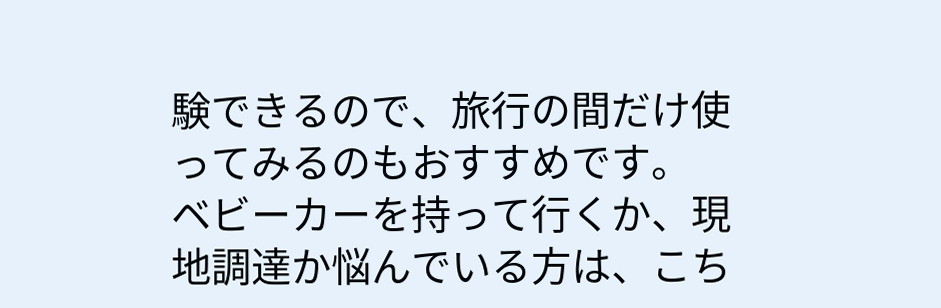験できるので、旅行の間だけ使ってみるのもおすすめです。
ベビーカーを持って行くか、現地調達か悩んでいる方は、こち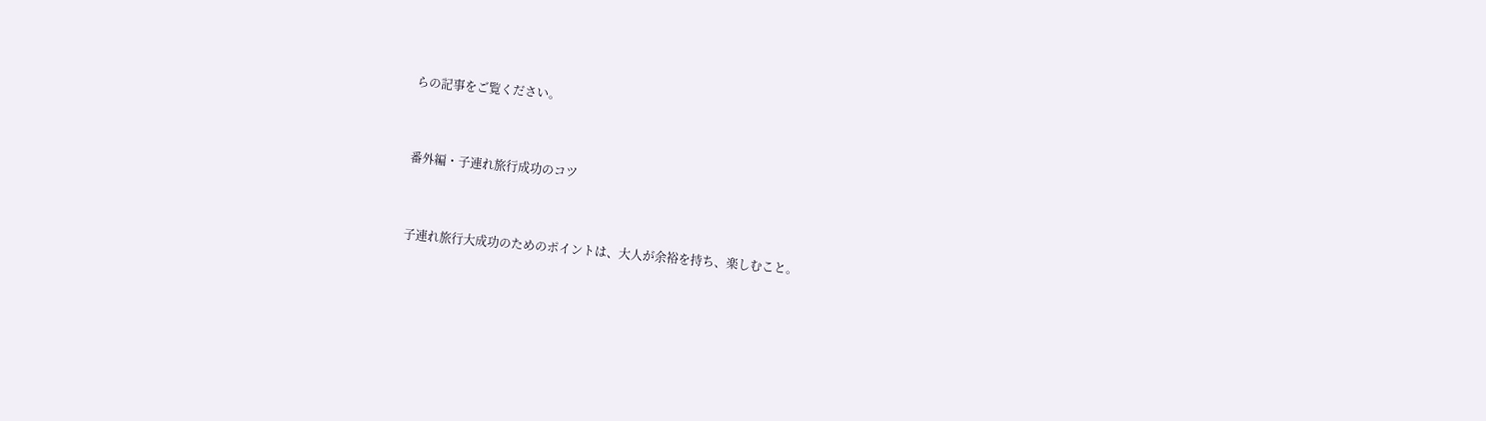らの記事をご覧ください。


番外編・子連れ旅行成功のコツ


子連れ旅行大成功のためのポイントは、大人が余裕を持ち、楽しむこと。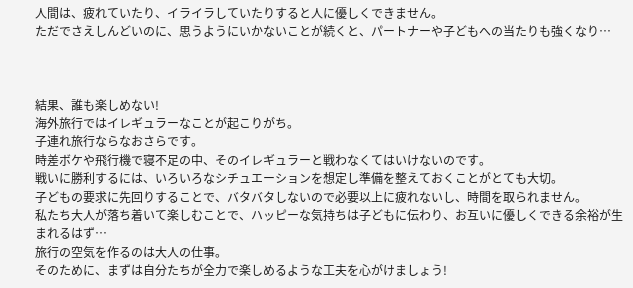人間は、疲れていたり、イライラしていたりすると人に優しくできません。
ただでさえしんどいのに、思うようにいかないことが続くと、パートナーや子どもへの当たりも強くなり…



結果、誰も楽しめない!
海外旅行ではイレギュラーなことが起こりがち。
子連れ旅行ならなおさらです。
時差ボケや飛行機で寝不足の中、そのイレギュラーと戦わなくてはいけないのです。
戦いに勝利するには、いろいろなシチュエーションを想定し準備を整えておくことがとても大切。
子どもの要求に先回りすることで、バタバタしないので必要以上に疲れないし、時間を取られません。
私たち大人が落ち着いて楽しむことで、ハッピーな気持ちは子どもに伝わり、お互いに優しくできる余裕が生まれるはず…
旅行の空気を作るのは大人の仕事。
そのために、まずは自分たちが全力で楽しめるような工夫を心がけましょう!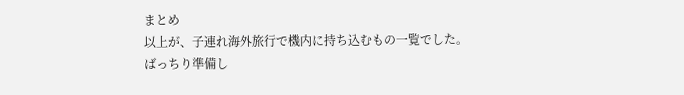まとめ
以上が、子連れ海外旅行で機内に持ち込むもの一覧でした。
ばっちり準備し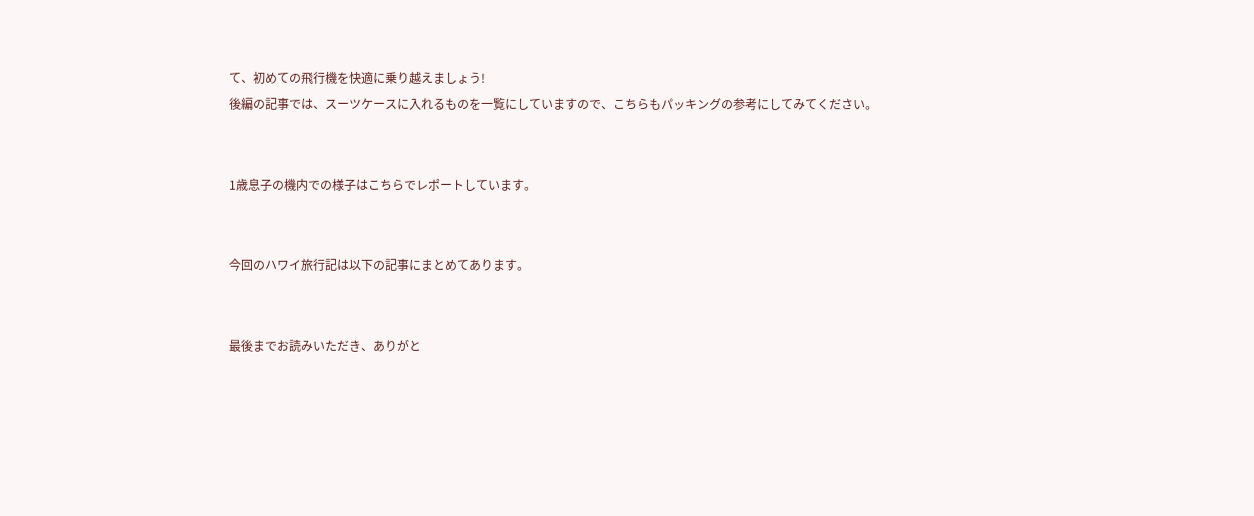て、初めての飛行機を快適に乗り越えましょう!
後編の記事では、スーツケースに入れるものを一覧にしていますので、こちらもパッキングの参考にしてみてください。


1歳息子の機内での様子はこちらでレポートしています。


今回のハワイ旅行記は以下の記事にまとめてあります。


最後までお読みいただき、ありがと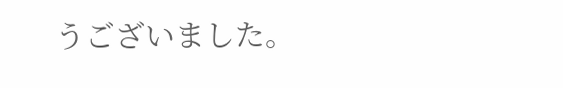うございました。